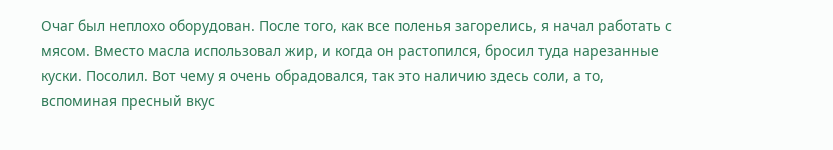Очаг был неплохо оборудован. После того, как все поленья загорелись, я начал работать с мясом. Вместо масла использовал жир, и когда он растопился, бросил туда нарезанные куски. Посолил. Вот чему я очень обрадовался, так это наличию здесь соли, а то, вспоминая пресный вкус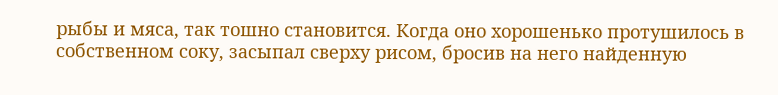рыбы и мяса, так тошно становится. Когда оно хорошенько протушилось в собственном соку, засыпал сверху рисом, бросив на него найденную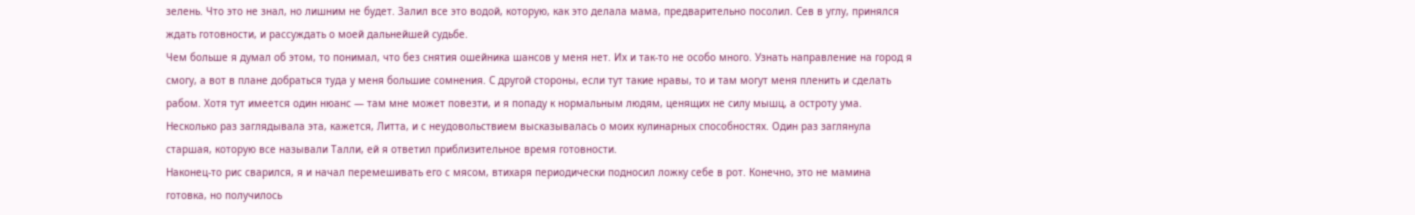зелень. Что это не знал, но лишним не будет. Залил все это водой, которую, как это делала мама, предварительно посолил. Сев в углу, принялся ждать готовности, и рассуждать о моей дальнейшей судьбе.
Чем больше я думал об этом, то понимал, что без снятия ошейника шансов у меня нет. Их и так-то не особо много. Узнать направление на город я смогу, а вот в плане добраться туда у меня большие сомнения. С другой стороны, если тут такие нравы, то и там могут меня пленить и сделать рабом. Хотя тут имеется один нюанс — там мне может повезти, и я попаду к нормальным людям, ценящих не силу мышц, а остроту ума. Несколько раз заглядывала эта, кажется, Литта, и с неудовольствием высказывалась о моих кулинарных способностях. Один раз заглянула старшая, которую все называли Талли, ей я ответил приблизительное время готовности.
Наконец-то рис сварился, я и начал перемешивать его с мясом, втихаря периодически подносил ложку себе в рот. Конечно, это не мамина готовка, но получилось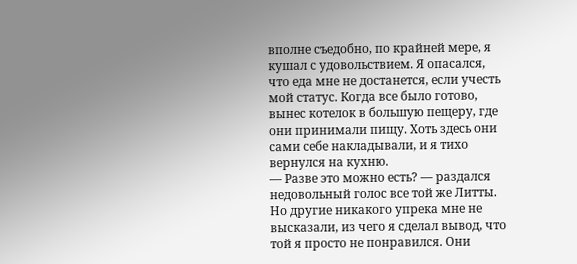вполне съедобно, по крайней мере, я кушал с удовольствием. Я опасался, что еда мне не достанется, если учесть мой статус. Когда все было готово, вынес котелок в большую пещеру, где они принимали пищу. Хоть здесь они сами себе накладывали, и я тихо вернулся на кухню.
— Разве это можно есть? — раздался недовольный голос все той же Литты.
Но другие никакого упрека мне не высказали, из чего я сделал вывод, что той я просто не понравился. Они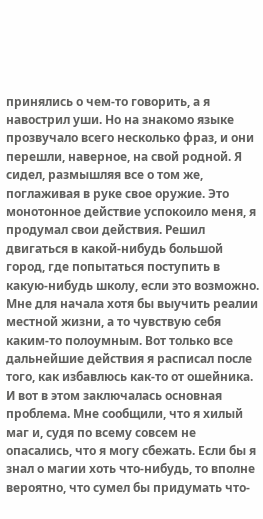принялись о чем-то говорить, а я навострил уши. Но на знакомо языке прозвучало всего несколько фраз, и они перешли, наверное, на свой родной. Я сидел, размышляя все о том же, поглаживая в руке свое оружие. Это монотонное действие успокоило меня, я продумал свои действия. Решил двигаться в какой-нибудь большой город, где попытаться поступить в какую-нибудь школу, если это возможно. Мне для начала хотя бы выучить реалии местной жизни, а то чувствую себя каким-то полоумным. Вот только все дальнейшие действия я расписал после того, как избавлюсь как-то от ошейника. И вот в этом заключалась основная проблема. Мне сообщили, что я хилый маг и, судя по всему совсем не опасались, что я могу сбежать. Если бы я знал о магии хоть что-нибудь, то вполне вероятно, что сумел бы придумать что-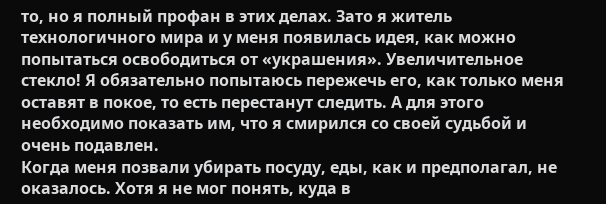то, но я полный профан в этих делах. Зато я житель технологичного мира и у меня появилась идея, как можно попытаться освободиться от «украшения». Увеличительное стекло! Я обязательно попытаюсь пережечь его, как только меня оставят в покое, то есть перестанут следить. А для этого необходимо показать им, что я смирился со своей судьбой и очень подавлен.
Когда меня позвали убирать посуду, еды, как и предполагал, не оказалось. Хотя я не мог понять, куда в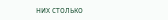них столько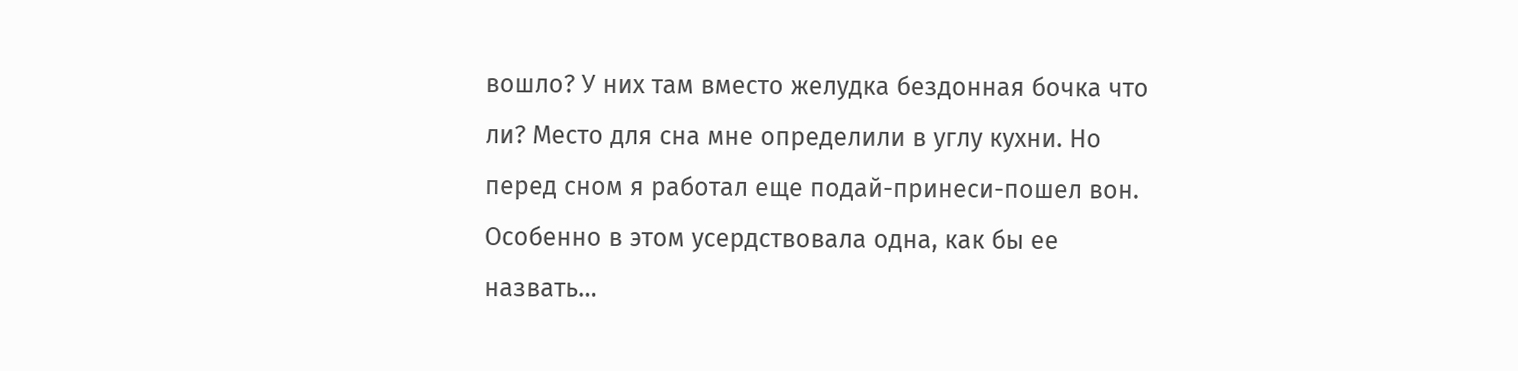вошло? У них там вместо желудка бездонная бочка что ли? Место для сна мне определили в углу кухни. Но перед сном я работал еще подай-принеси-пошел вон. Особенно в этом усердствовала одна, как бы ее назвать…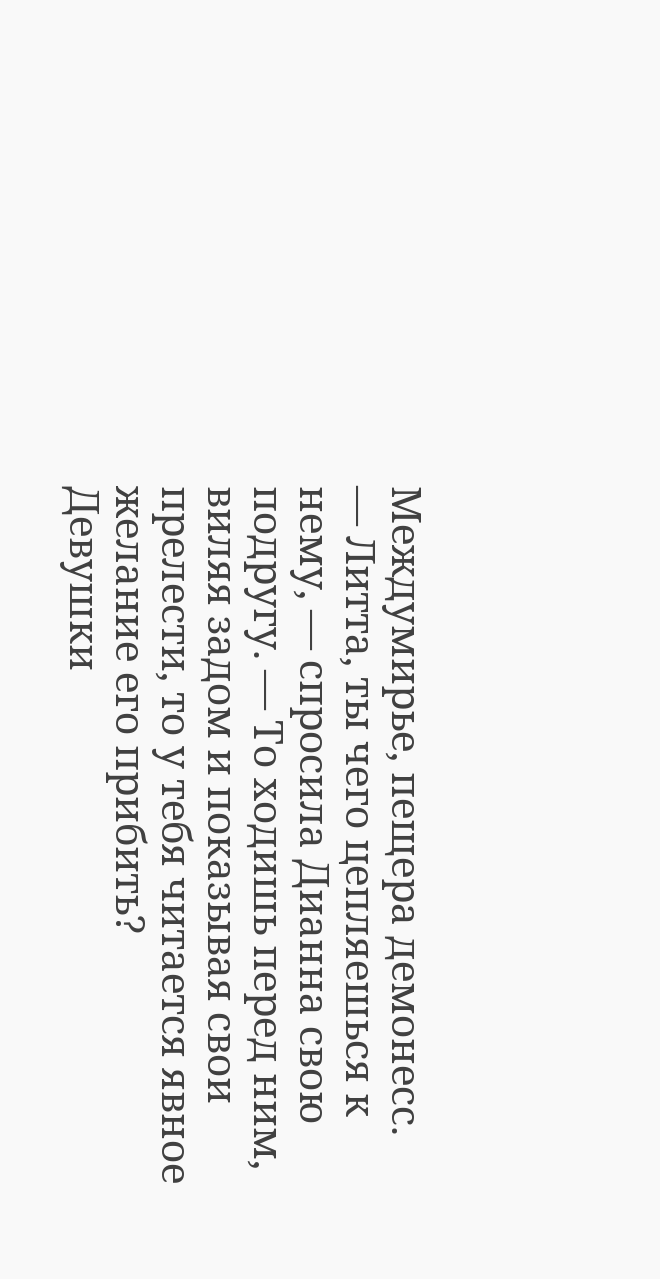Междумирье, пещера демонесс.
— Литта, ты чего цепляешься к нему, — спросила Дианна свою подругу. — То ходишь перед ним, виляя задом и показывая свои прелести, то у тебя читается явное желание его прибить?
Девушки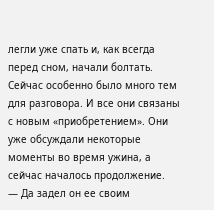легли уже спать и, как всегда перед сном, начали болтать. Сейчас особенно было много тем для разговора. И все они связаны с новым «приобретением». Они уже обсуждали некоторые моменты во время ужина, а сейчас началось продолжение.
— Да задел он ее своим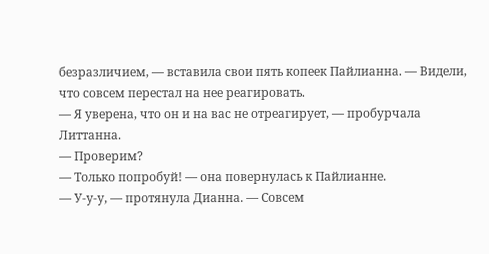безразличием, — вставила свои пять копеек Пайлианна. — Видели, что совсем перестал на нее реагировать.
— Я уверена, что он и на вас не отреагирует, — пробурчала Литтанна.
— Проверим?
— Только попробуй! — она повернулась к Пайлианне.
— У-у-у, — протянула Дианна. — Совсем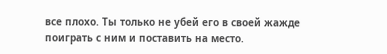все плохо. Ты только не убей его в своей жажде поиграть с ним и поставить на место.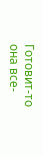Готовит-то она все-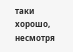таки хорошо, несмотря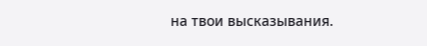на твои высказывания.